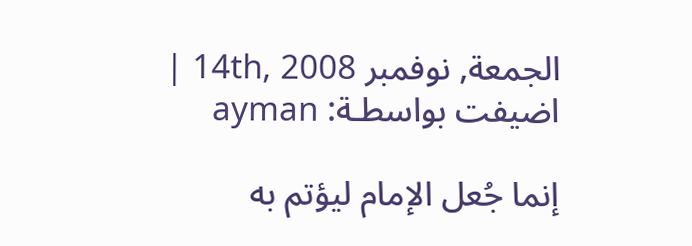الجمعة, نوفمبر 14th, 2008 | اضيفت بواسطـة: ayman

إنما جُعل الإمام ليؤتم به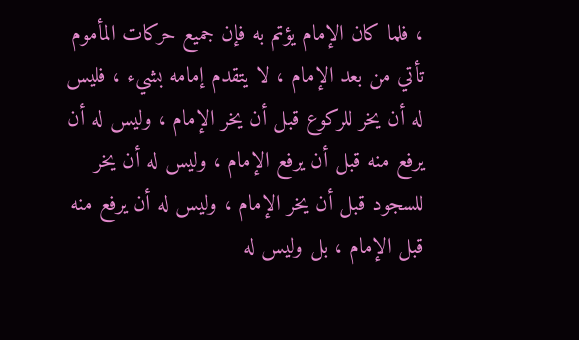، فلما كان الإمام يؤتم به فإن جميع حركات المأموم تأتي من بعد الإمام ، لا يتقدم إمامه بشيء ، فليس له أن يخر للركوع قبل أن يخر الإمام ، وليس له أن يرفع منه قبل أن يرفع الإمام ، وليس له أن يخر للسجود قبل أن يخر الإمام ، وليس له أن يرفع منه قبل الإمام ، بل وليس له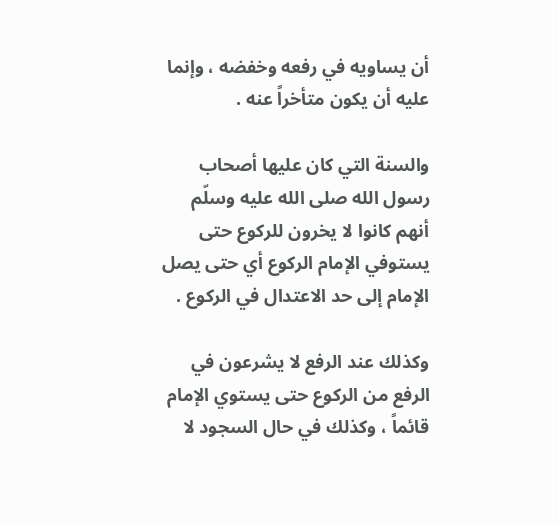أن يساويه في رفعه وخفضه ، وإنما عليه أن يكون متأخراً عنه .

والسنة التي كان عليها أصحاب رسول الله صلى الله عليه وسلّم أنهم كانوا لا يخرون للركوع حتى يستوفي الإمام الركوع أي حتى يصل الإمام إلى حد الاعتدال في الركوع .

وكذلك عند الرفع لا يشرعون في الرفع من الركوع حتى يستوي الإمام قائماً ، وكذلك في حال السجود لا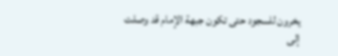يخرون للسجود حتى تكون جبهة الإمام قد وصلت إلى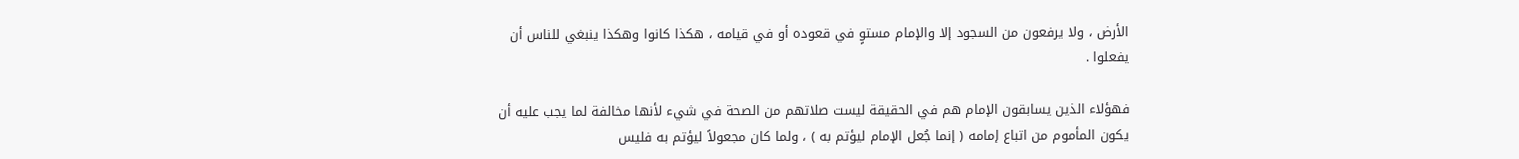الأرض ، ولا يرفعون من السجود إلا والإمام مستوٍ في قعوده أو في قيامه ، هكذا كانوا وهكذا ينبغي للناس أن يفعلوا .

فهؤلاء الذين يسابقون الإمام هم في الحقيقة ليست صلاتهم من الصحة في شيء لأنها مخالفة لما يجب عليه أن يكون المأموم من اتباع إمامه ( إنما جُعل الإمام ليؤتم به ) ، ولما كان مجعولاً ليؤتم به فليس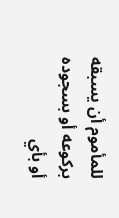للمأموم أن يسبقه بركوعه أو بسجوده أو بأي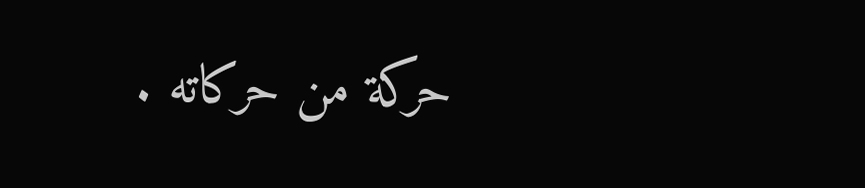حركة من حركاته .